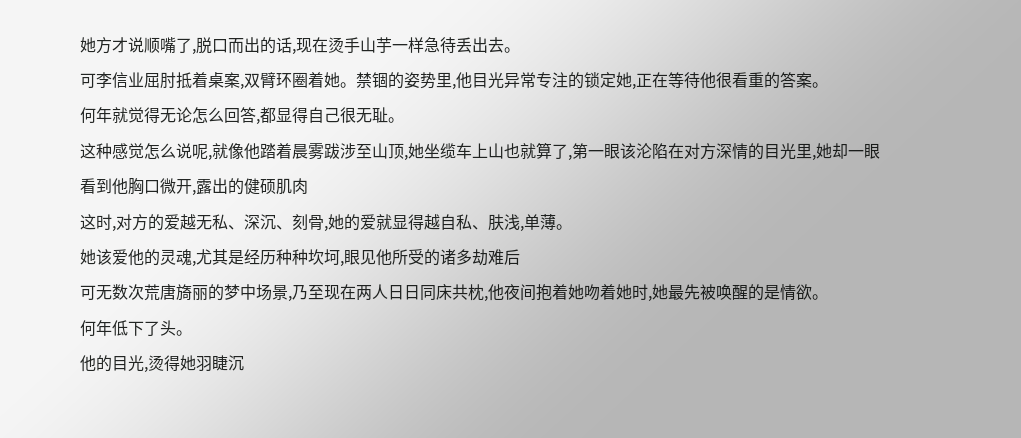她方才说顺嘴了,脱口而出的话,现在烫手山芋一样急待丢出去。
可李信业屈肘抵着桌案,双臂环圈着她。禁锢的姿势里,他目光异常专注的锁定她,正在等待他很看重的答案。
何年就觉得无论怎么回答,都显得自己很无耻。
这种感觉怎么说呢,就像他踏着晨雾跋涉至山顶,她坐缆车上山也就算了,第一眼该沦陷在对方深情的目光里,她却一眼看到他胸口微开,露出的健硕肌肉
这时,对方的爱越无私、深沉、刻骨,她的爱就显得越自私、肤浅,单薄。
她该爱他的灵魂,尤其是经历种种坎坷,眼见他所受的诸多劫难后
可无数次荒唐旖丽的梦中场景,乃至现在两人日日同床共枕,他夜间抱着她吻着她时,她最先被唤醒的是情欲。
何年低下了头。
他的目光,烫得她羽睫沉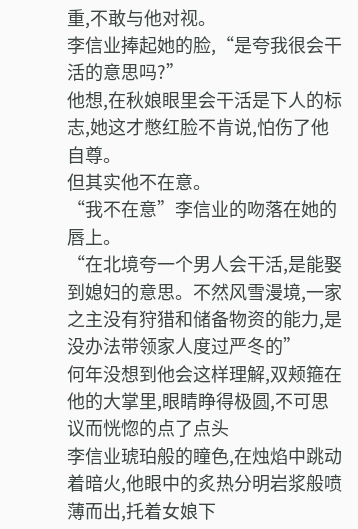重,不敢与他对视。
李信业捧起她的脸,“是夸我很会干活的意思吗?”
他想,在秋娘眼里会干活是下人的标志,她这才憋红脸不肯说,怕伤了他自尊。
但其实他不在意。
“我不在意”李信业的吻落在她的唇上。
“在北境夸一个男人会干活,是能娶到媳妇的意思。不然风雪漫境,一家之主没有狩猎和储备物资的能力,是没办法带领家人度过严冬的”
何年没想到他会这样理解,双颊箍在他的大掌里,眼睛睁得极圆,不可思议而恍惚的点了点头
李信业琥珀般的瞳色,在烛焰中跳动着暗火,他眼中的炙热分明岩浆般喷薄而出,托着女娘下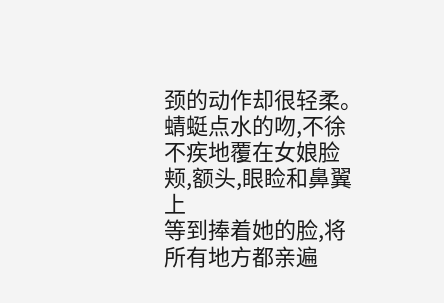颈的动作却很轻柔。
蜻蜓点水的吻,不徐不疾地覆在女娘脸颊,额头,眼睑和鼻翼上
等到捧着她的脸,将所有地方都亲遍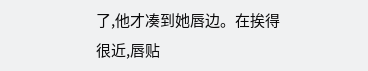了,他才凑到她唇边。在挨得很近,唇贴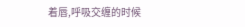着唇,呼吸交缠的时候